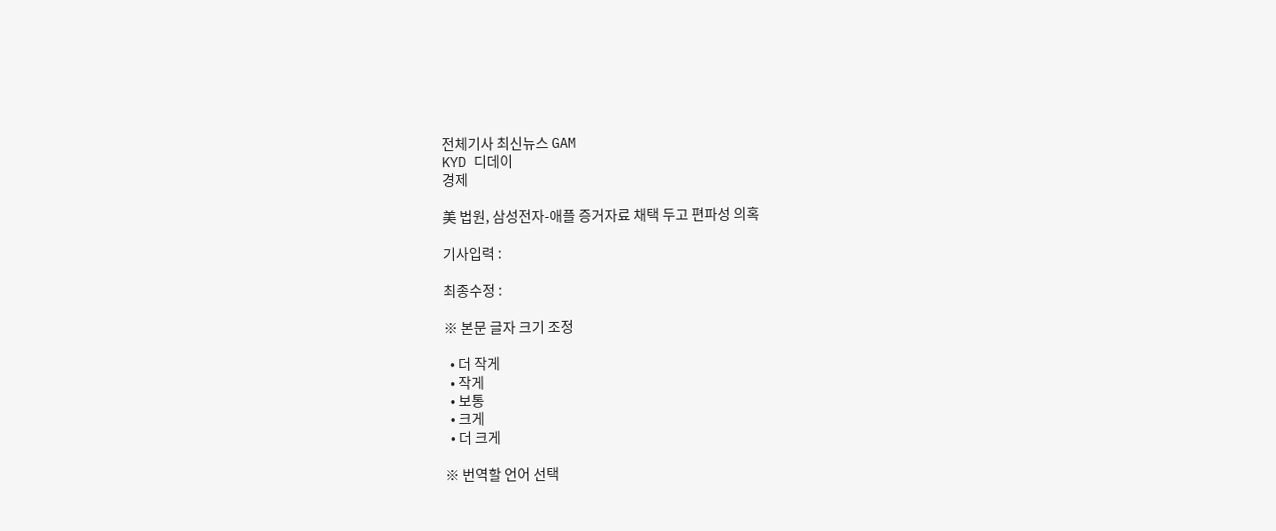전체기사 최신뉴스 GAM
KYD 디데이
경제

美 법원, 삼성전자-애플 증거자료 채택 두고 편파성 의혹

기사입력 :

최종수정 :

※ 본문 글자 크기 조정

  • 더 작게
  • 작게
  • 보통
  • 크게
  • 더 크게

※ 번역할 언어 선택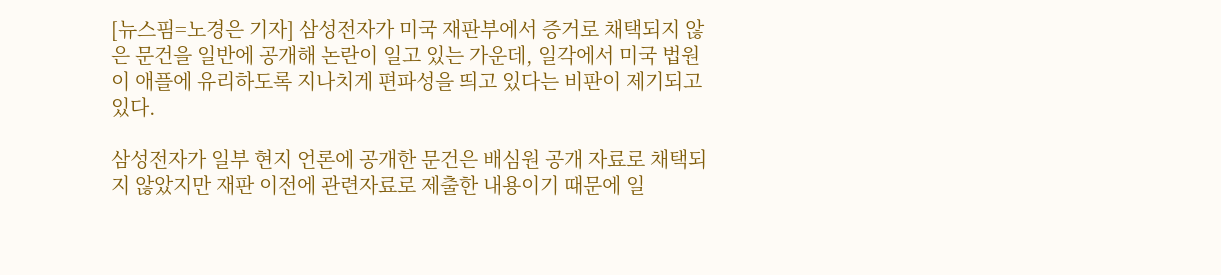[뉴스핌=노경은 기자] 삼성전자가 미국 재판부에서 증거로 채택되지 않은 문건을 일반에 공개해 논란이 일고 있는 가운데, 일각에서 미국 법원이 애플에 유리하도록 지나치게 편파성을 띄고 있다는 비판이 제기되고 있다.

삼성전자가 일부 현지 언론에 공개한 문건은 배심원 공개 자료로 채택되지 않았지만 재판 이전에 관련자료로 제출한 내용이기 때문에 일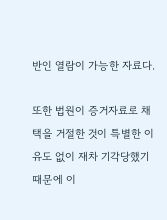반인 열람이 가능한 자료다.

또한 법원이 증거자료로 채택을 거절한 것이 특별한 이유도 없이 재차 기각당했기 때문에 이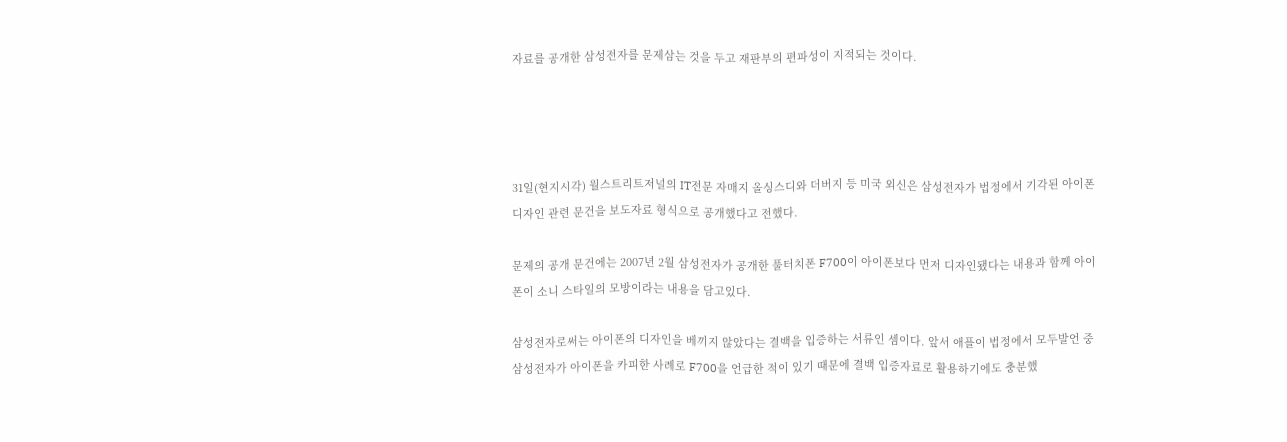자료를 공개한 삼성전자를 문제삼는 것을 두고 재판부의 편파성이 지적되는 것이다.




31일(현지시각) 월스트리트저널의 IT전문 자매지 올싱스디와 더버지 등 미국 외신은 삼성전자가 법정에서 기각된 아이폰 디자인 관련 문건을 보도자료 형식으로 공개했다고 전했다.

문제의 공개 문건에는 2007년 2월 삼성전자가 공개한 풀터치폰 F700이 아이폰보다 먼저 디자인됐다는 내용과 함께 아이폰이 소니 스타일의 모방이라는 내용을 담고있다.

삼성전자로써는 아이폰의 디자인을 베끼지 않았다는 결백을 입증하는 서류인 셈이다. 앞서 애플이 법정에서 모두발언 중 삼성전자가 아이폰을 카피한 사례로 F700을 언급한 적이 있기 때문에 결백 입증자료로 활용하기에도 충분했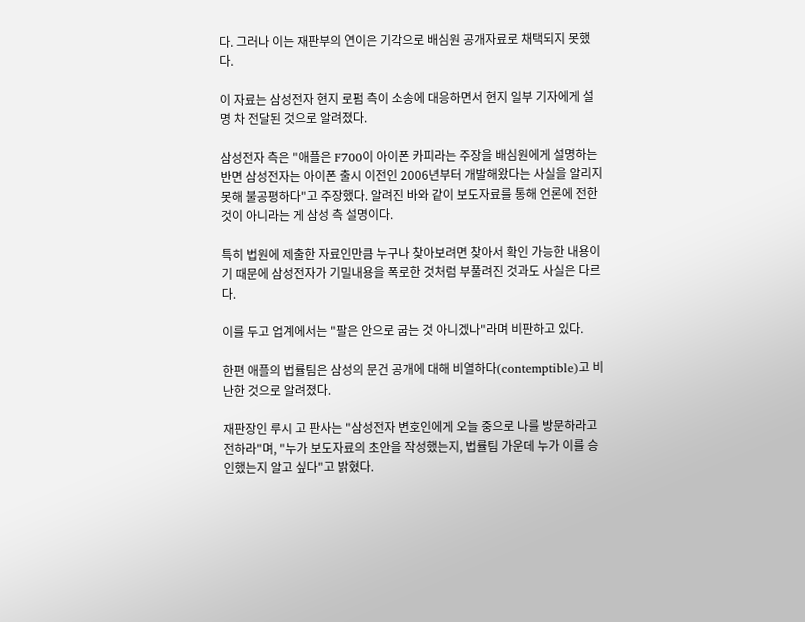다. 그러나 이는 재판부의 연이은 기각으로 배심원 공개자료로 채택되지 못했다.

이 자료는 삼성전자 현지 로펌 측이 소송에 대응하면서 현지 일부 기자에게 설명 차 전달된 것으로 알려졌다.

삼성전자 측은 "애플은 F700이 아이폰 카피라는 주장을 배심원에게 설명하는 반면 삼성전자는 아이폰 출시 이전인 2006년부터 개발해왔다는 사실을 알리지 못해 불공평하다"고 주장했다. 알려진 바와 같이 보도자료를 통해 언론에 전한것이 아니라는 게 삼성 측 설명이다.

특히 법원에 제출한 자료인만큼 누구나 찾아보려면 찾아서 확인 가능한 내용이기 때문에 삼성전자가 기밀내용을 폭로한 것처럼 부풀려진 것과도 사실은 다르다.

이를 두고 업계에서는 "팔은 안으로 굽는 것 아니겠나"라며 비판하고 있다.

한편 애플의 법률팀은 삼성의 문건 공개에 대해 비열하다(contemptible)고 비난한 것으로 알려졌다.

재판장인 루시 고 판사는 "삼성전자 변호인에게 오늘 중으로 나를 방문하라고 전하라"며, "누가 보도자료의 초안을 작성했는지, 법률팀 가운데 누가 이를 승인했는지 알고 싶다"고 밝혔다.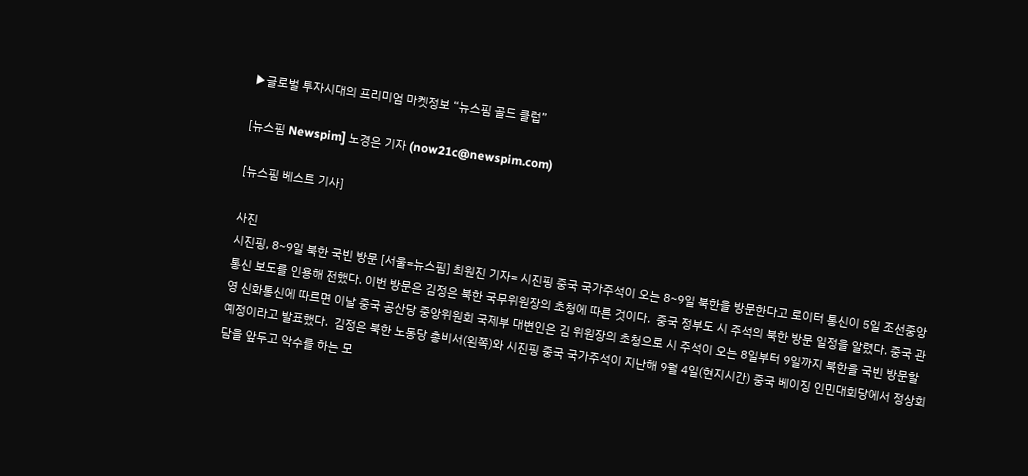▶글로벌 투자시대의 프리미엄 마켓정보 “뉴스핌 골드 클럽”

[뉴스핌 Newspim] 노경은 기자 (now21c@newspim.com)

[뉴스핌 베스트 기사]

사진
시진핑, 8~9일 북한 국빈 방문 [서울=뉴스핌] 최원진 기자= 시진핑 중국 국가주석이 오는 8~9일 북한을 방문한다고 로이터 통신이 5일 조선중앙통신 보도를 인용해 전했다. 이번 방문은 김정은 북한 국무위원장의 초청에 따른 것이다.  중국 정부도 시 주석의 북한 방문 일정을 알렸다. 중국 관영 신화통신에 따르면 이날 중국 공산당 중앙위원회 국제부 대변인은 김 위원장의 초청으로 시 주석이 오는 8일부터 9일까지 북한을 국빈 방문할 예정이라고 발표했다.  김정은 북한 노동당 총비서(왼쪽)와 시진핑 중국 국가주석이 지난해 9월 4일(현지시간) 중국 베이징 인민대회당에서 정상회담을 앞두고 악수를 하는 모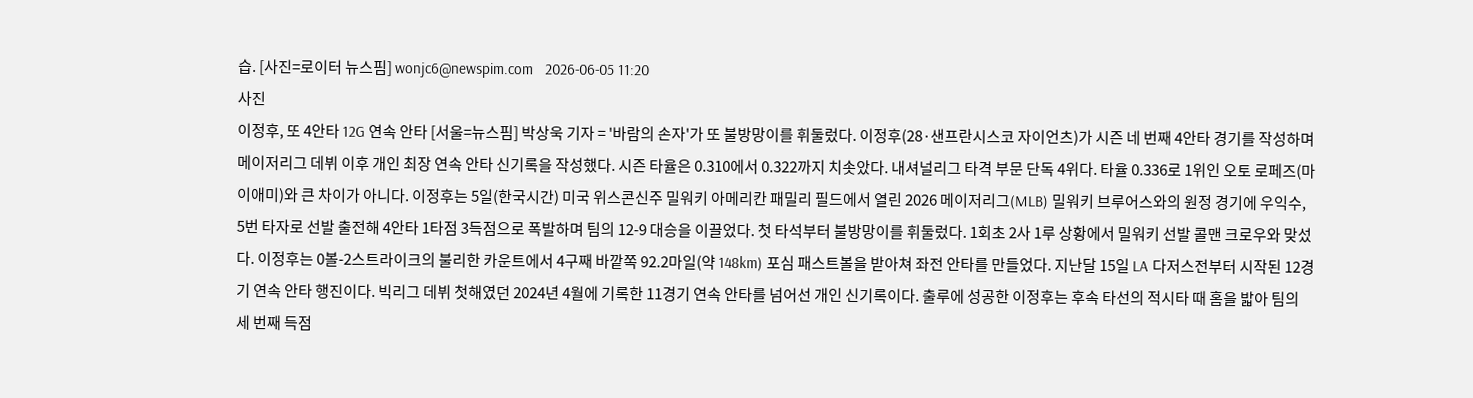습. [사진=로이터 뉴스핌] wonjc6@newspim.com   2026-06-05 11:20
사진
이정후, 또 4안타 12G 연속 안타 [서울=뉴스핌] 박상욱 기자 = '바람의 손자'가 또 불방망이를 휘둘렀다. 이정후(28·샌프란시스코 자이언츠)가 시즌 네 번째 4안타 경기를 작성하며 메이저리그 데뷔 이후 개인 최장 연속 안타 신기록을 작성했다. 시즌 타율은 0.310에서 0.322까지 치솟았다. 내셔널리그 타격 부문 단독 4위다. 타율 0.336로 1위인 오토 로페즈(마이애미)와 큰 차이가 아니다. 이정후는 5일(한국시간) 미국 위스콘신주 밀워키 아메리칸 패밀리 필드에서 열린 2026 메이저리그(MLB) 밀워키 브루어스와의 원정 경기에 우익수, 5번 타자로 선발 출전해 4안타 1타점 3득점으로 폭발하며 팀의 12-9 대승을 이끌었다. 첫 타석부터 불방망이를 휘둘렀다. 1회초 2사 1루 상황에서 밀워키 선발 콜맨 크로우와 맞섰다. 이정후는 0볼-2스트라이크의 불리한 카운트에서 4구째 바깥쪽 92.2마일(약 148km) 포심 패스트볼을 받아쳐 좌전 안타를 만들었다. 지난달 15일 LA 다저스전부터 시작된 12경기 연속 안타 행진이다. 빅리그 데뷔 첫해였던 2024년 4월에 기록한 11경기 연속 안타를 넘어선 개인 신기록이다. 출루에 성공한 이정후는 후속 타선의 적시타 때 홈을 밟아 팀의 세 번째 득점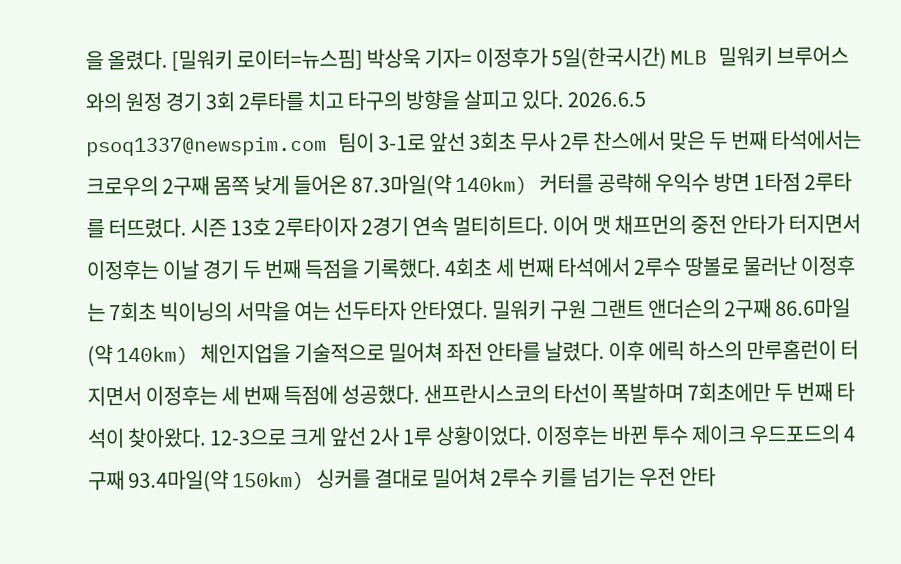을 올렸다. [밀워키 로이터=뉴스핌] 박상욱 기자= 이정후가 5일(한국시간) MLB 밀워키 브루어스와의 원정 경기 3회 2루타를 치고 타구의 방향을 살피고 있다. 2026.6.5 psoq1337@newspim.com 팀이 3-1로 앞선 3회초 무사 2루 찬스에서 맞은 두 번째 타석에서는 크로우의 2구째 몸쪽 낮게 들어온 87.3마일(약 140km) 커터를 공략해 우익수 방면 1타점 2루타를 터뜨렸다. 시즌 13호 2루타이자 2경기 연속 멀티히트다. 이어 맷 채프먼의 중전 안타가 터지면서 이정후는 이날 경기 두 번째 득점을 기록했다. 4회초 세 번째 타석에서 2루수 땅볼로 물러난 이정후는 7회초 빅이닝의 서막을 여는 선두타자 안타였다. 밀워키 구원 그랜트 앤더슨의 2구째 86.6마일(약 140km) 체인지업을 기술적으로 밀어쳐 좌전 안타를 날렸다. 이후 에릭 하스의 만루홈런이 터지면서 이정후는 세 번째 득점에 성공했다. 샌프란시스코의 타선이 폭발하며 7회초에만 두 번째 타석이 찾아왔다. 12-3으로 크게 앞선 2사 1루 상황이었다. 이정후는 바뀐 투수 제이크 우드포드의 4구째 93.4마일(약 150km) 싱커를 결대로 밀어쳐 2루수 키를 넘기는 우전 안타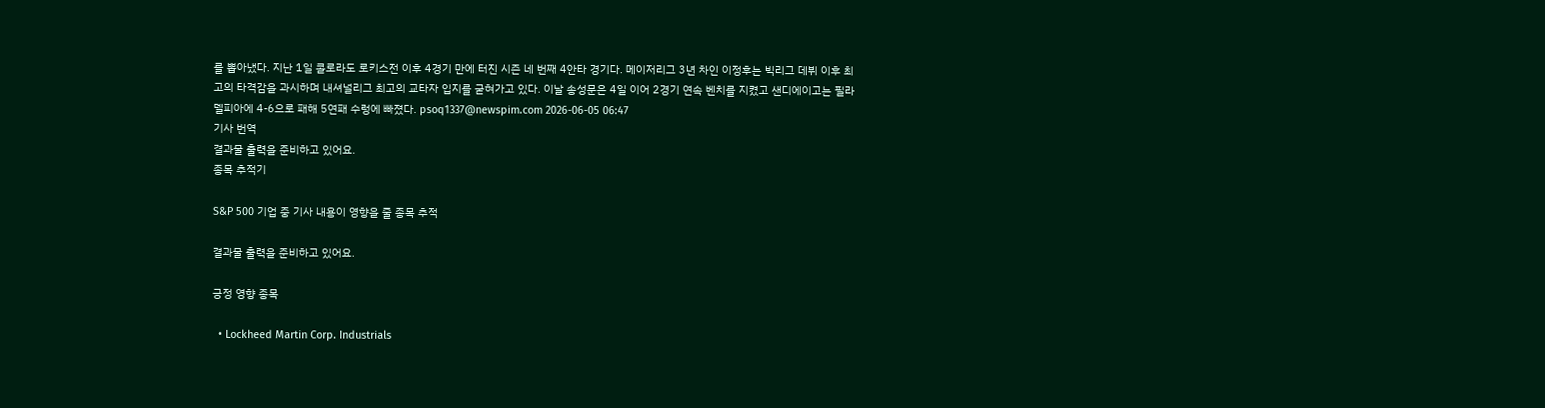를 뽑아냈다. 지난 1일 콜로라도 로키스전 이후 4경기 만에 터진 시즌 네 번째 4안타 경기다. 메이저리그 3년 차인 이정후는 빅리그 데뷔 이후 최고의 타격감을 과시하며 내셔널리그 최고의 교타자 입지를 굳혀가고 있다. 이날 송성문은 4일 이어 2경기 연속 벤치를 지켰고 샌디에이고는 필라델피아에 4-6으로 패해 5연패 수렁에 빠졌다. psoq1337@newspim.com 2026-06-05 06:47
기사 번역
결과물 출력을 준비하고 있어요.
종목 추적기

S&P 500 기업 중 기사 내용이 영향을 줄 종목 추적

결과물 출력을 준비하고 있어요.

긍정 영향 종목

  • Lockheed Martin Corp. Industrials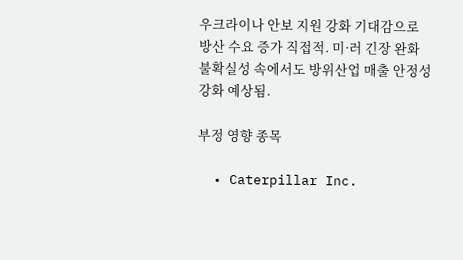우크라이나 안보 지원 강화 기대감으로 방산 수요 증가 직접적. 미·러 긴장 완화 불확실성 속에서도 방위산업 매출 안정성 강화 예상됨.

부정 영향 종목

  • Caterpillar Inc.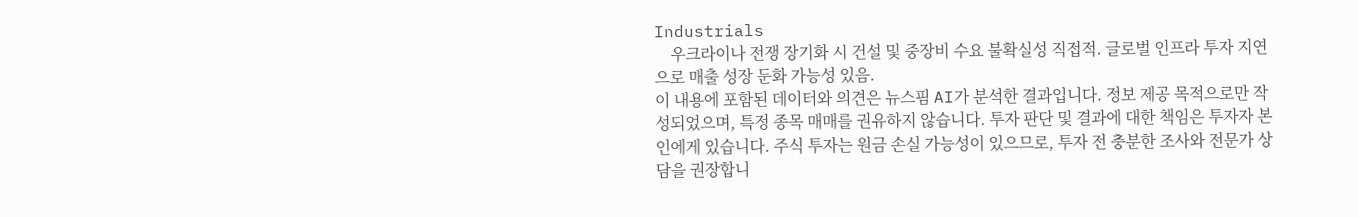Industrials
    우크라이나 전쟁 장기화 시 건설 및 중장비 수요 불확실성 직접적. 글로벌 인프라 투자 지연으로 매출 성장 둔화 가능성 있음.
이 내용에 포함된 데이터와 의견은 뉴스핌 AI가 분석한 결과입니다. 정보 제공 목적으로만 작성되었으며, 특정 종목 매매를 권유하지 않습니다. 투자 판단 및 결과에 대한 책임은 투자자 본인에게 있습니다. 주식 투자는 원금 손실 가능성이 있으므로, 투자 전 충분한 조사와 전문가 상담을 권장합니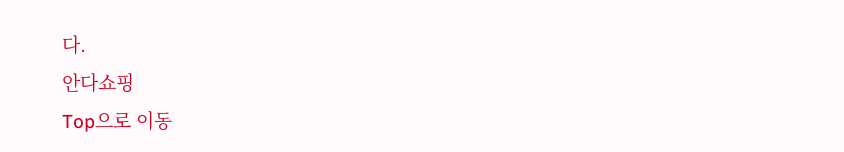다.
안다쇼핑
Top으로 이동